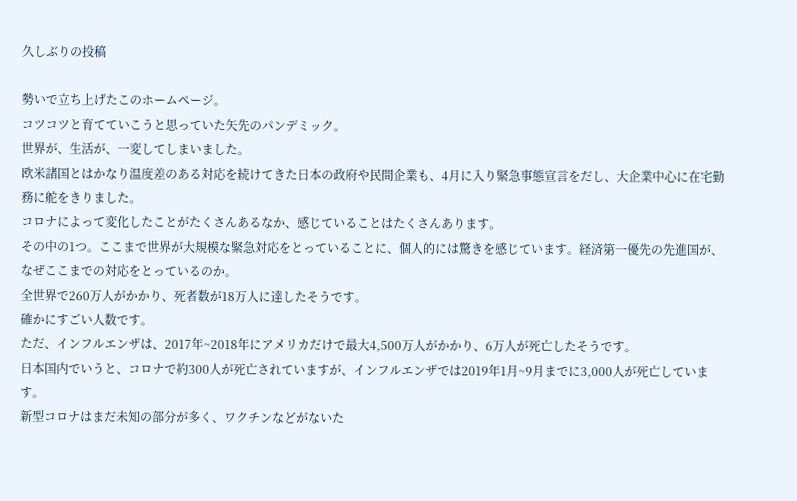久しぶりの投稿

勢いで立ち上げたこのホームページ。
コツコツと育てていこうと思っていた矢先のパンデミック。
世界が、生活が、一変してしまいました。
欧米諸国とはかなり温度差のある対応を続けてきた日本の政府や民間企業も、4月に入り緊急事態宣言をだし、大企業中心に在宅勤務に舵をきりました。
コロナによって変化したことがたくさんあるなか、感じていることはたくさんあります。
その中の1つ。ここまで世界が大規模な緊急対応をとっていることに、個人的には驚きを感じています。経済第一優先の先進国が、なぜここまでの対応をとっているのか。
全世界で260万人がかかり、死者数が18万人に達したそうです。
確かにすごい人数です。
ただ、インフルエンザは、2017年~2018年にアメリカだけで最大4,500万人がかかり、6万人が死亡したそうです。
日本国内でいうと、コロナで約300人が死亡されていますが、インフルエンザでは2019年1月~9月までに3,000人が死亡しています。
新型コロナはまだ未知の部分が多く、ワクチンなどがないた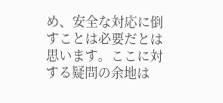め、安全な対応に倒すことは必要だとは思います。ここに対する疑問の余地は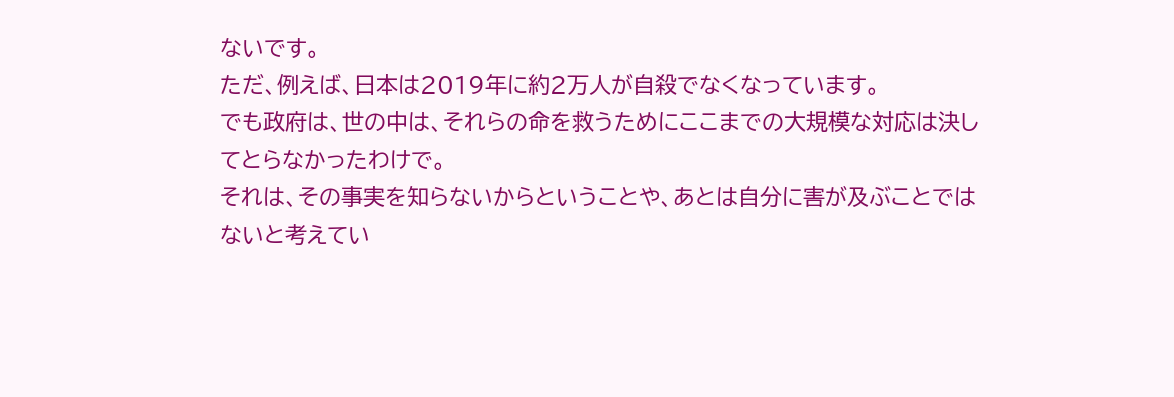ないです。
ただ、例えば、日本は2019年に約2万人が自殺でなくなっています。
でも政府は、世の中は、それらの命を救うためにここまでの大規模な対応は決してとらなかったわけで。
それは、その事実を知らないからということや、あとは自分に害が及ぶことではないと考えてい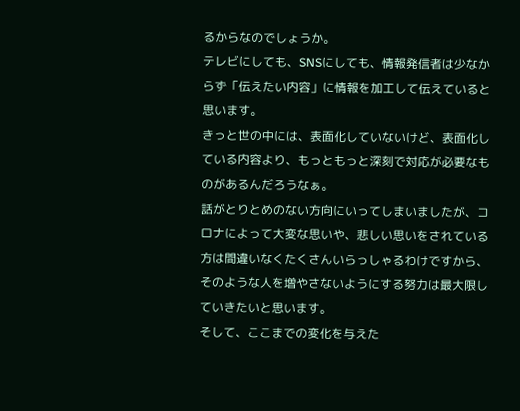るからなのでしょうか。
テレビにしても、SNSにしても、情報発信者は少なからず「伝えたい内容」に情報を加工して伝えていると思います。
きっと世の中には、表面化していないけど、表面化している内容より、もっともっと深刻で対応が必要なものがあるんだろうなぁ。
話がとりとめのない方向にいってしまいましたが、コロナによって大変な思いや、悲しい思いをされている方は間違いなくたくさんいらっしゃるわけですから、そのような人を増やさないようにする努力は最大限していきたいと思います。
そして、ここまでの変化を与えた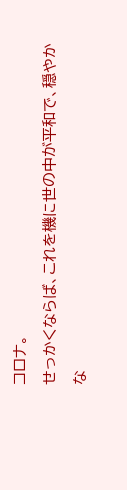コロナ。
せっかくならば、これを機に世の中が平和で、穏やかな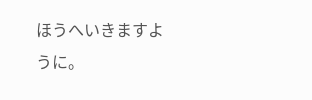ほうへいきますように。